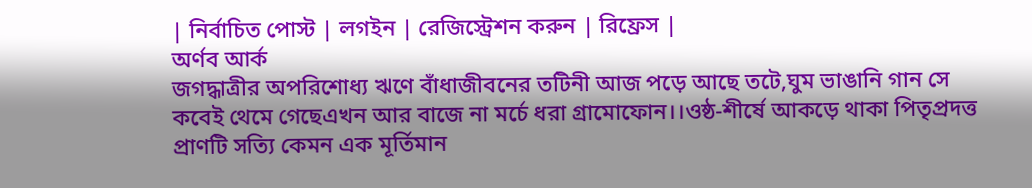| নির্বাচিত পোস্ট | লগইন | রেজিস্ট্রেশন করুন | রিফ্রেস |
অর্ণব আর্ক
জগদ্ধাত্রীর অপরিশোধ্য ঋণে বাঁধাজীবনের তটিনী আজ পড়ে আছে তটে,ঘুম ভাঙানি গান সে কবেই থেমে গেছেএখন আর বাজে না মর্চে ধরা গ্রামোফোন।।ওষ্ঠ-শীর্ষে আকড়ে থাকা পিতৃপ্রদত্ত প্রাণটি সত্যি কেমন এক মূর্তিমান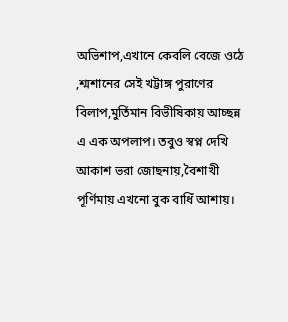অভিশাপ,এখানে কেবলি বেজে ওঠে ,শ্মশানের সেই খট্টাঙ্গ পুরাণের বিলাপ,মুর্তিমান বিভীষিকায় আচ্ছন্ন এ এক অপলাপ। তবুও স্বপ্ন দেখি আকাশ ভরা জোছনায়,বৈশাখী পূর্ণিমায় এখনো বুক বাধিঁ আশায়।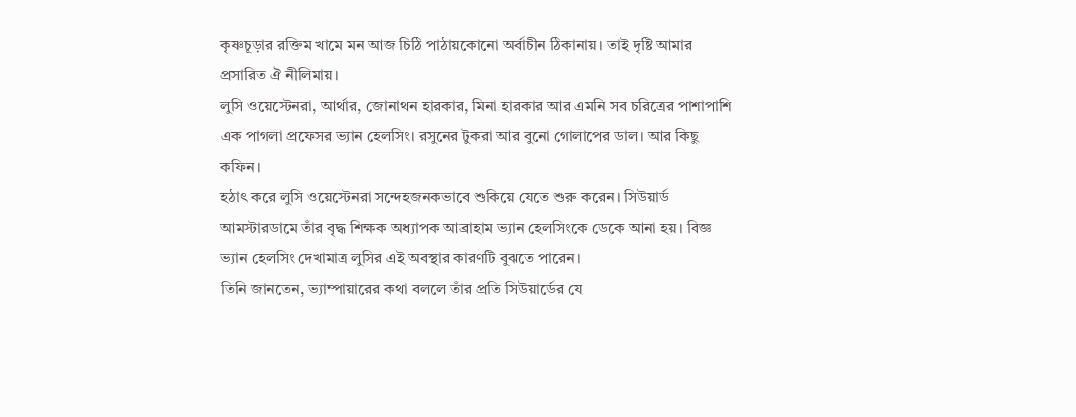কৃষ্ণচূড়ার রক্তিম খামে মন আজ চিঠি পাঠায়কোনো অর্বাচীন ঠিকানায়। তাই দৃষ্টি আমার প্রসারিত ঐ নীলিমায়।
লুসি ওয়েস্টেনরা, আর্থার, জোনাথন হারকার, মিনা হারকার আর এমনি সব চরিত্রের পাশাপাশি এক পাগলা প্রফেসর ভ্যান হেলসিং। রসুনের টুকরা আর বুনো গোলাপের ডাল। আর কিছু কফিন।
হঠাৎ করে লুসি ওয়েস্টেনরা সন্দেহজনকভাবে শুকিয়ে যেতে শুরু করেন। সিউয়ার্ড আমস্টারডামে তাঁর বৃদ্ধ শিক্ষক অধ্যাপক আব্রাহাম ভ্যান হেলসিংকে ডেকে আনা হয়। বিজ্ঞ ভ্যান হেলসিং দেখামাত্র লুসির এই অবস্থার কারণটি বুঝতে পারেন।
তিনি জানতেন, ভ্যাম্পায়ারের কথা বললে তাঁর প্রতি সিউয়ার্ডের যে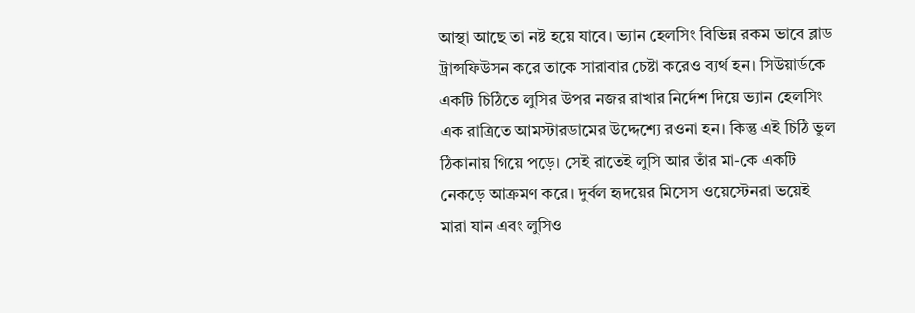আস্থা আছে তা নষ্ট হয়ে যাবে। ভ্যান হেলসিং বিভিন্ন রকম ভাবে ব্লাড ট্রান্সফিউসন করে তাকে সারাবার চেষ্টা করেও ব্যর্থ হন। সিউয়ার্ডকে একটি চিঠিতে লুসির উপর নজর রাখার নির্দেশ দিয়ে ভ্যান হেলসিং এক রাত্রিতে আমস্টারডামের উদ্দেশ্যে রওনা হন। কিন্তু এই চিঠি ভুল ঠিকানায় গিয়ে পড়ে। সেই রাতেই লুসি আর তাঁর মা-কে একটি নেকড়ে আক্রমণ করে। দুর্বল হৃদয়ের মিসেস ওয়েস্টেনরা ভয়েই মারা যান এবং লুসিও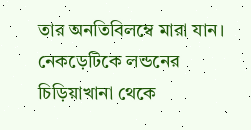তার অনতিবিলম্বে মারা যান। নেকড়েটিকে লন্ডনের চিড়িয়াখানা থেকে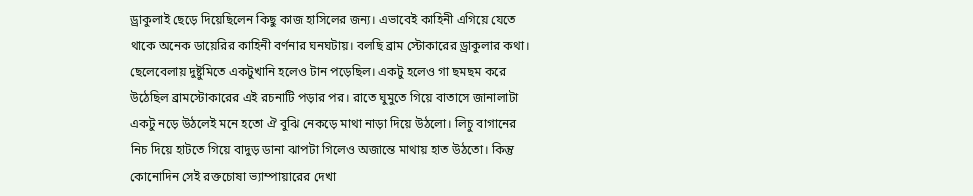ড্রাকুলাই ছেড়ে দিয়েছিলেন কিছু কাজ হাসিলের জন্য। এভাবেই কাহিনী এগিয়ে যেতে থাকে অনেক ডায়েরির কাহিনী বর্ণনার ঘনঘটায়। বলছি ব্রাম স্টোকারের ড্রাকুলার কথা।
ছেলেবেলায় দুষ্টুমিতে একটুখানি হলেও টান পড়েছিল। একটু হলেও গা ছমছম করে উঠেছিল ব্রামস্টোকারের এই রচনাটি পড়ার পর। রাতে ঘুমুতে গিয়ে বাতাসে জানালাটা একটু নড়ে উঠলেই মনে হতো ঐ বুঝি নেকড়ে মাথা নাড়া দিয়ে উঠলো। লিচু বাগানের নিচ দিয়ে হাটতে গিয়ে বাদুড় ডানা ঝাপটা গিলেও অজান্তে মাথায় হাত উঠতো। কিন্তু কোনোদিন সেই রক্তচোষা ভ্যাম্পায়ারের দেখা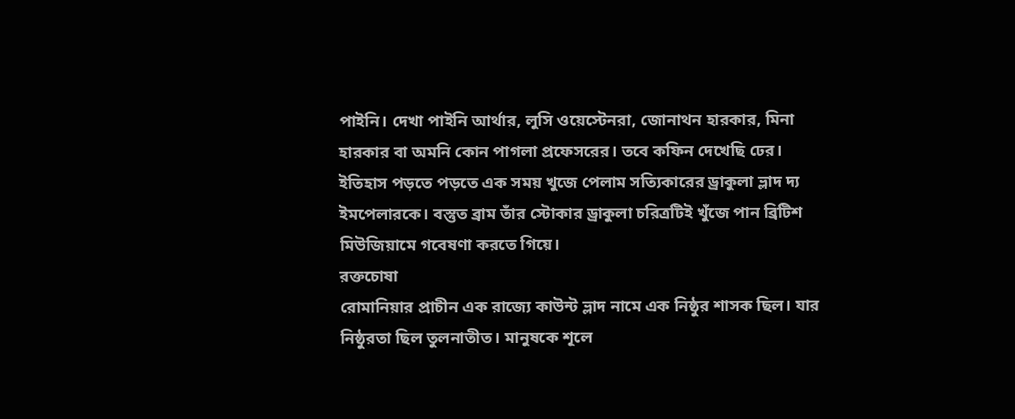পাইনি। দেখা পাইনি আর্থার, লুসি ওয়েস্টেনরা, জোনাথন হারকার, মিনা হারকার বা অমনি কোন পাগলা প্রফেসরের। তবে কফিন দেখেছি ঢের।
ইতিহাস পড়তে পড়তে এক সময় খুজে পেলাম সত্যিকারের ড্রাকুলা ভ্লাদ দ্য ইমপেলারকে। বস্তুত ব্রাম তাঁর স্টোকার ড্রাকুলা চরিত্রটিই খুঁজে পান ব্রিটিশ মিউজিয়ামে গবেষণা করতে গিয়ে।
রক্তচোষা
রোমানিয়ার প্রাচীন এক রাজ্যে কাউন্ট ভ্লাদ নামে এক নিষ্ঠুর শাসক ছিল। যার নিষ্ঠুরতা ছিল তুলনাতীত। মানুষকে শূলে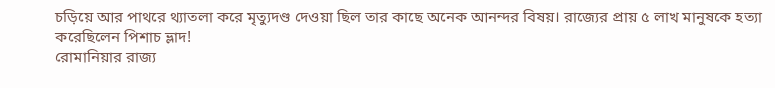চড়িয়ে আর পাথরে থ্যাতলা করে মৃত্যুদণ্ড দেওয়া ছিল তার কাছে অনেক আনন্দর বিষয়। রাজ্যের প্রায় ৫ লাখ মানুষকে হত্যা করেছিলেন পিশাচ ভ্লাদ!
রোমানিয়ার রাজ্য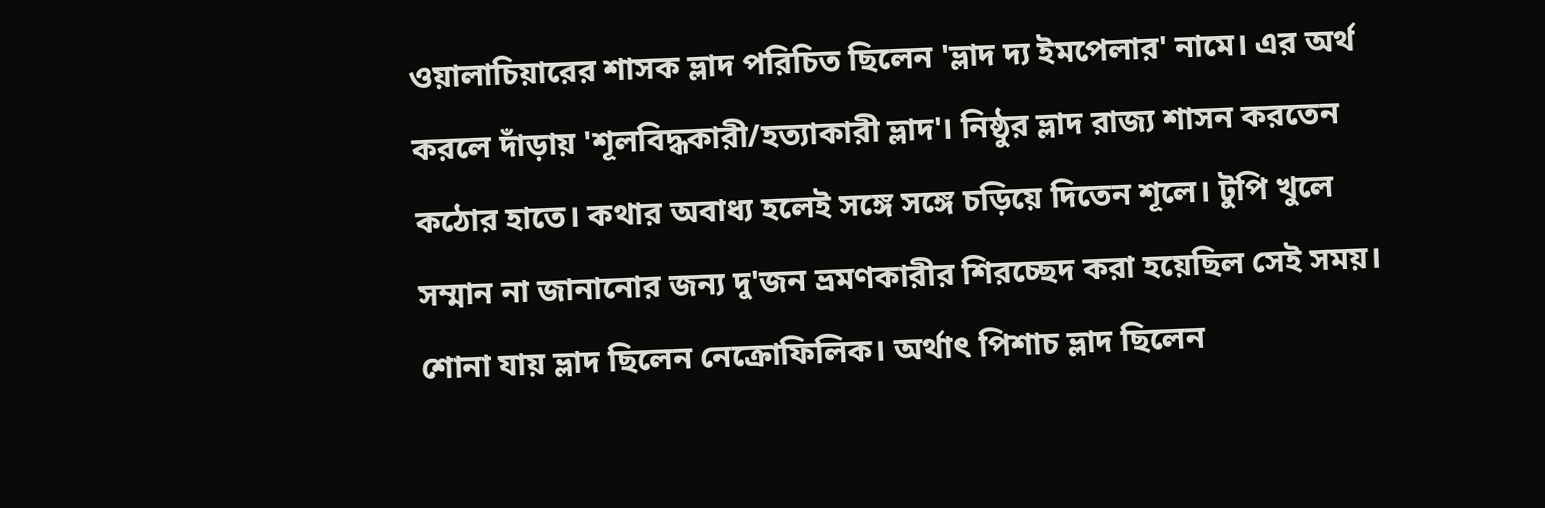ওয়ালাচিয়ারের শাসক ভ্লাদ পরিচিত ছিলেন 'ভ্লাদ দ্য ইমপেলার' নামে। এর অর্থ করলে দাঁড়ায় 'শূলবিদ্ধকারী/হত্যাকারী ভ্লাদ'। নিষ্ঠুর ভ্লাদ রাজ্য শাসন করতেন কঠোর হাতে। কথার অবাধ্য হলেই সঙ্গে সঙ্গে চড়িয়ে দিতেন শূলে। টুপি খুলে সম্মান না জানানোর জন্য দু'জন ভ্রমণকারীর শিরচ্ছেদ করা হয়েছিল সেই সময়।
শোনা যায় ভ্লাদ ছিলেন নেক্রোফিলিক। অর্থাৎ পিশাচ ভ্লাদ ছিলেন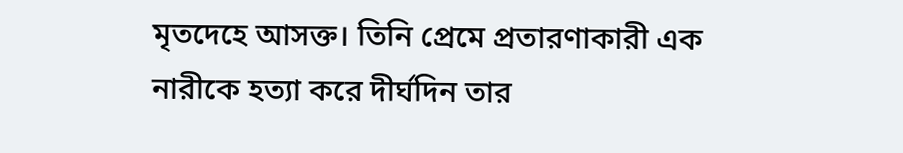মৃতদেহে আসক্ত। তিনি প্রেমে প্রতারণাকারী এক নারীকে হত্যা করে দীর্ঘদিন তার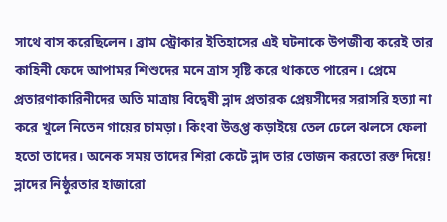সাথে বাস করেছিলেন। ব্রাম স্ট্রোকার ইতিহাসের এই ঘটনাকে উপজীব্য করেই তার কাহিনী ফেদে আপামর শিশুদের মনে ত্রাস সৃষ্টি করে থাকতে পারেন। প্রেমে প্রতারণাকারিনীদের অতি মাত্রায় বিদ্বেষী ভ্লাদ প্রতারক প্রেয়সীদের সরাসরি হত্যা না করে খুলে নিতেন গায়ের চামড়া। কিংবা উত্তপ্ত কড়াইয়ে তেল ঢেলে ঝলসে ফেলা হতো তাদের। অনেক সময় তাদের শিরা কেটে ভ্লাদ তার ভোজন করতো রক্ত দিয়ে! ভ্লাদের নিষ্ঠুরতার হাজারো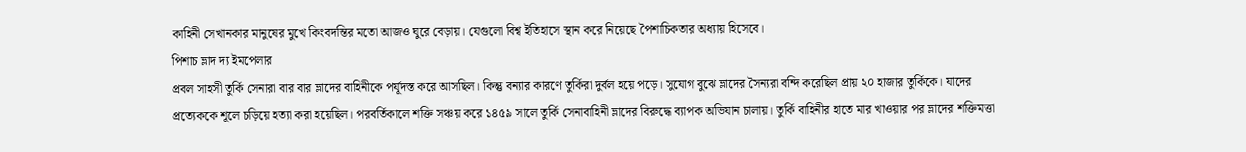কাহিনী সেখানকার মানুষের মুখে কিংবদন্তির মতো আজও ঘুরে বেড়ায়। যেগুলো বিশ্ব ইতিহাসে স্থান করে নিয়েছে পৈশাচিকতার অধ্যায় হিসেবে।
পিশাচ ভ্লাদ দ্য ইমপেলার
প্রবল সাহসী তুর্কি সেনারা বার বার ভ্লাদের বাহিনীকে পর্যূদস্ত করে আসছিল। কিন্তু বন্যার কারণে তুর্কিরা দুর্বল হয়ে পড়ে। সুযোগ বুঝে ভ্লাদের সৈন্যরা বন্দি করেছিল প্রায় ২০ হাজার তুর্কিকে। যাদের প্রত্যেককে শূলে চড়িয়ে হত্যা করা হয়েছিল। পরবর্তিকালে শক্তি সঞ্চয় করে ১৪৫৯ সালে তুর্কি সেনাবাহিনী ভ্লাদের বিরুদ্ধে ব্যাপক অভিযান চালায়। তুর্কি বাহিনীর হাতে মার খাওয়ার পর ভ্লাদের শক্তিমত্তা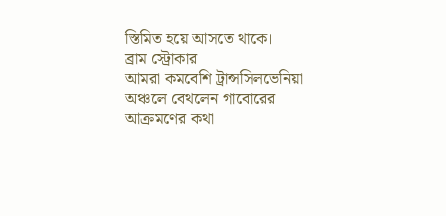স্তিমিত হয়ে আসতে থাকে।
ব্রাম স্ট্রোকার
আমরা কমবেশি ট্রান্সসিলভেনিয়া অঞ্চলে বেথলেন গাবোরের আক্রমণের কথা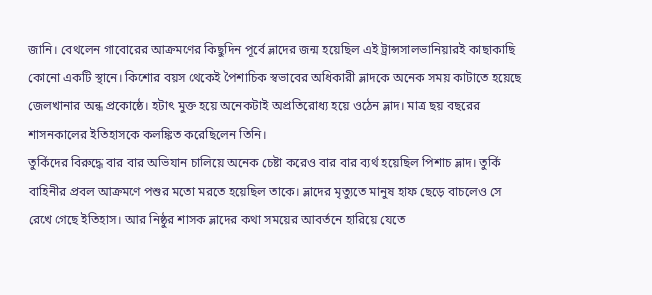জানি। বেথলেন গাবোরের আক্রমণের কিছুদিন পূর্বে ভ্লাদের জন্ম হয়েছিল এই ট্রান্সসালভানিয়ারই কাছাকাছি কোনো একটি স্থানে। কিশোর বয়স থেকেই পৈশাচিক স্বভাবের অধিকারী ভ্লাদকে অনেক সময় কাটাতে হয়েছে জেলখানার অন্ধ প্রকোষ্ঠে। হটাৎ মুক্ত হয়ে অনেকটাই অপ্রতিরোধ্য হয়ে ওঠেন ভ্লাদ। মাত্র ছয় বছরের শাসনকালের ইতিহাসকে কলঙ্কিত করেছিলেন তিনি।
তুর্কিদের বিরুদ্ধে বার বার অভিযান চালিয়ে অনেক চেষ্টা করেও বার বার ব্যর্থ হয়েছিল পিশাচ ভ্লাদ। তুর্কি বাহিনীর প্রবল আক্রমণে পশুর মতো মরতে হয়েছিল তাকে। ভ্লাদের মৃত্যুতে মানুষ হাফ ছেড়ে বাচলেও সে রেখে গেছে ইতিহাস। আর নিষ্ঠুর শাসক ভ্লাদের কথা সময়ের আবর্তনে হারিয়ে যেতে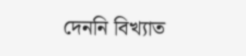দেননি বিখ্যাত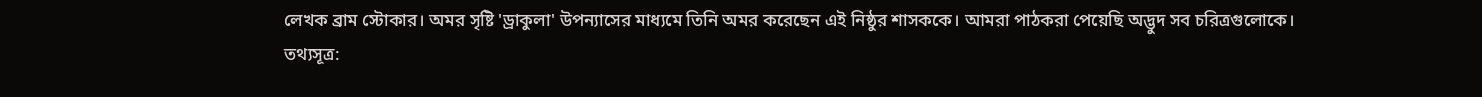লেখক ব্রাম স্টোকার। অমর সৃষ্টি 'ড্রাকুলা' উপন্যাসের মাধ্যমে তিনি অমর করেছেন এই নিষ্ঠুর শাসককে। আমরা পাঠকরা পেয়েছি অদ্ভুদ সব চরিত্রগুলোকে।
তথ্যসূত্র: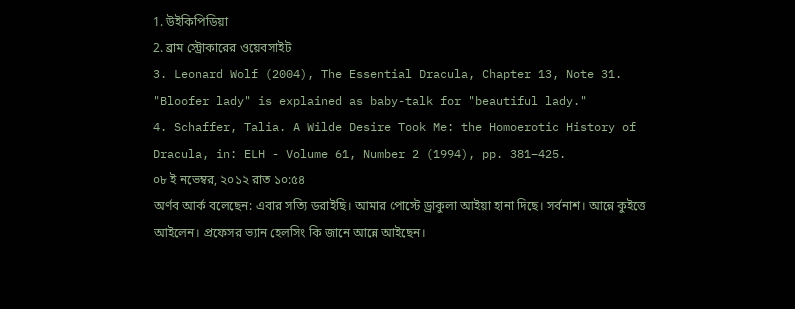1. উইকিপিডিয়া
2. ব্রাম স্ট্রোকারের ওয়েবসাইট
3. Leonard Wolf (2004), The Essential Dracula, Chapter 13, Note 31. "Bloofer lady" is explained as baby-talk for "beautiful lady."
4. Schaffer, Talia. A Wilde Desire Took Me: the Homoerotic History of Dracula, in: ELH - Volume 61, Number 2 (1994), pp. 381–425.
০৮ ই নভেম্বর, ২০১২ রাত ১০:৫৪
অর্ণব আর্ক বলেছেন: এবার সত্যি ডরাইছি। আমার পোস্টে ড্রাকুলা আইয়া হানা দিছে। সর্বনাশ। আন্নে কুইত্তে আইলেন। প্রফেসর ভ্যান হেলসিং কি জানে আন্নে আইছেন।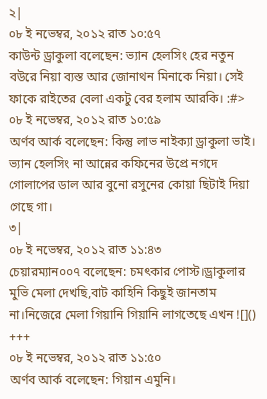২|
০৮ ই নভেম্বর, ২০১২ রাত ১০:৫৭
কাউন্ট ড্রাকুলা বলেছেন: ভ্যান হেলসিং হের নতুন বউরে নিয়া ব্যস্ত আর জোনাথন মিনাকে নিয়া। সেই ফাকে রাইতের বেলা একটু বের হলাম আরকি। :#>
০৮ ই নভেম্বর, ২০১২ রাত ১০:৫৯
অর্ণব আর্ক বলেছেন: কিন্তু লাভ নাইক্যা ড্রাকুলা ভাই। ভ্যান হেলসিং না আন্নের কফিনের উপ্রে নগদে গোলাপের ডাল আর বুনো রসুনের কোয়া ছিটাই দিয়া গেছে গা।
৩|
০৮ ই নভেম্বর, ২০১২ রাত ১১:৪৩
চেয়ারম্যান০০৭ বলেছেন: চমৎকার পোস্ট।ড্রাকুলার মুভি মেলা দেখছি,বাট কাহিনি কিছুই জানতাম না।নিজেরে মেলা গিয়ানি গিয়ানি লাগতেছে এখন ![]()
+++
০৮ ই নভেম্বর, ২০১২ রাত ১১:৫০
অর্ণব আর্ক বলেছেন: গিয়ান এমুনি।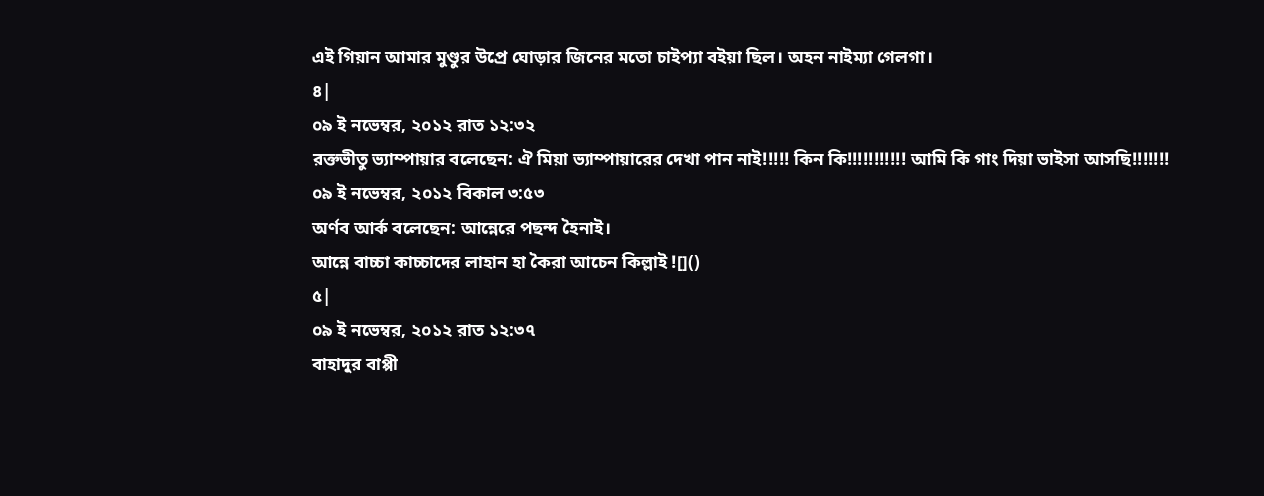এই গিয়ান আমার মুণ্ডুর উপ্রে ঘোড়ার জিনের মতো চাইপ্যা বইয়া ছিল। অহন নাইম্যা গেলগা।
৪|
০৯ ই নভেম্বর, ২০১২ রাত ১২:৩২
রক্তভীতু ভ্যাম্পায়ার বলেছেন: ঐ মিয়া ভ্যাম্পায়ারের দেখা পান নাই!!!!! কিন কি!!!!!!!!!!! আমি কি গাং দিয়া ভাইসা আসছি!!!!!!!
০৯ ই নভেম্বর, ২০১২ বিকাল ৩:৫৩
অর্ণব আর্ক বলেছেন: আন্নেরে পছন্দ হৈনাই।
আন্নে বাচ্চা কাচ্চাদের লাহান হা কৈরা আচেন কিল্লাই ![]()
৫|
০৯ ই নভেম্বর, ২০১২ রাত ১২:৩৭
বাহাদুর বাপ্পী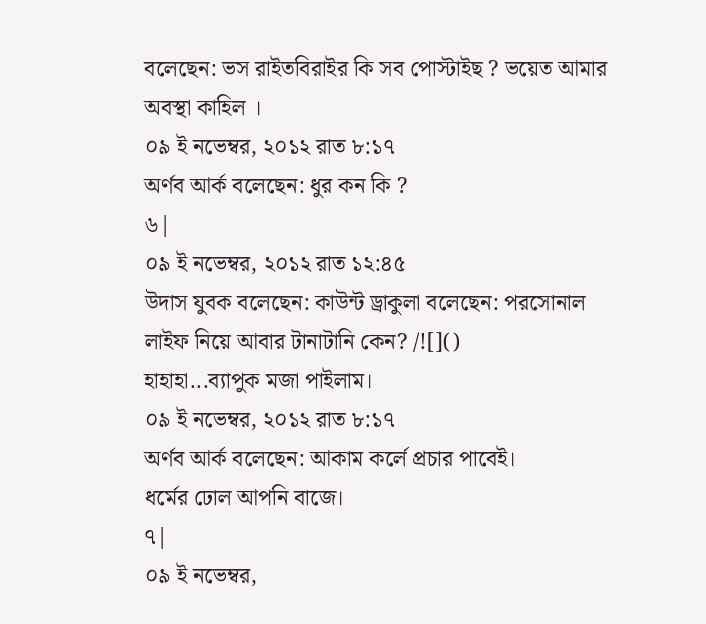বলেছেন: ভস রাইতবিরাইর কি সব পোস্টাইছ ? ভয়েত আমার অবস্থা কাহিল ।
০৯ ই নভেম্বর, ২০১২ রাত ৮:১৭
অর্ণব আর্ক বলেছেন: ধুর কন কি ?
৬|
০৯ ই নভেম্বর, ২০১২ রাত ১২:৪৫
উদাস যুবক বলেছেন: কাউন্ট ড্রাকুলা বলেছেন: পরসোনাল লাইফ নিয়ে আবার টানাটানি কেন? /![]()
হাহাহা...ব্যাপুক মজা পাইলাম।
০৯ ই নভেম্বর, ২০১২ রাত ৮:১৭
অর্ণব আর্ক বলেছেন: আকাম কর্লে প্রচার পাবেই।
ধর্মের ঢোল আপনি বাজে।
৭|
০৯ ই নভেম্বর,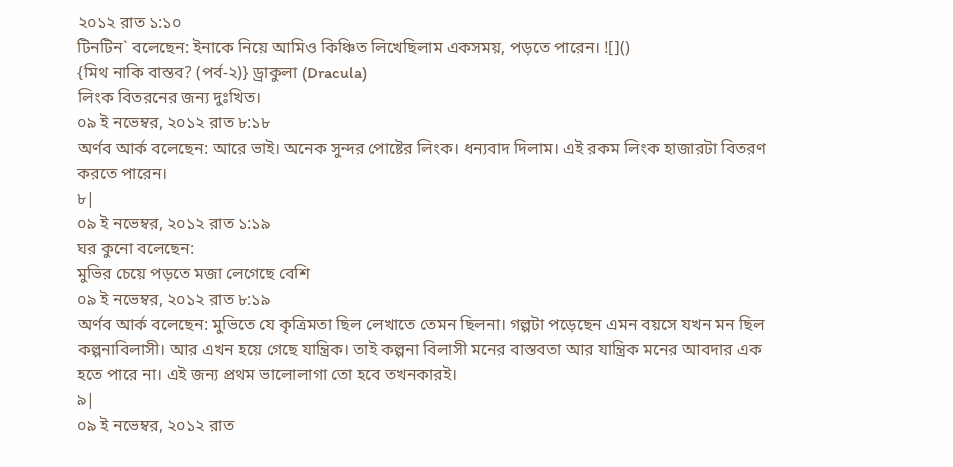২০১২ রাত ১:১০
টিনটিন` বলেছেন: ইনাকে নিয়ে আমিও কিঞ্চিত লিখেছিলাম একসময়, পড়তে পারেন। ![]()
{মিথ নাকি বাস্তব? (পর্ব-২)} ড্রাকুলা (Dracula)
লিংক বিতরনের জন্য দুঃখিত।
০৯ ই নভেম্বর, ২০১২ রাত ৮:১৮
অর্ণব আর্ক বলেছেন: আরে ভাই। অনেক সুন্দর পোষ্টের লিংক। ধন্যবাদ দিলাম। এই রকম লিংক হাজারটা বিতরণ করতে পারেন।
৮|
০৯ ই নভেম্বর, ২০১২ রাত ১:১৯
ঘর কুনো বলেছেন:
মুভির চেয়ে পড়তে মজা লেগেছে বেশি
০৯ ই নভেম্বর, ২০১২ রাত ৮:১৯
অর্ণব আর্ক বলেছেন: মুভিতে যে কৃত্রিমতা ছিল লেখাতে তেমন ছিলনা। গল্পটা পড়েছেন এমন বয়সে যখন মন ছিল কল্পনাবিলাসী। আর এখন হয়ে গেছে যান্ত্রিক। তাই কল্পনা বিলাসী মনের বাস্তবতা আর যান্ত্রিক মনের আবদার এক হতে পারে না। এই জন্য প্রথম ভালোলাগা তো হবে তখনকারই।
৯|
০৯ ই নভেম্বর, ২০১২ রাত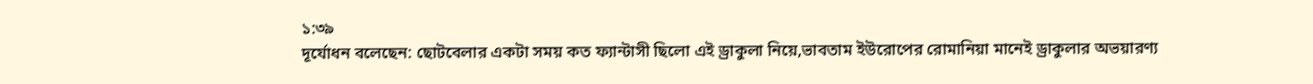১:৩৯
দূর্যোধন বলেছেন: ছোটবেলার একটা সময় কত ফ্যান্টাসী ছিলো এই ড্রাকুলা নিয়ে,ভাবতাম ইউরোপের রোমানিয়া মানেই ড্রাকুলার অভয়ারণ্য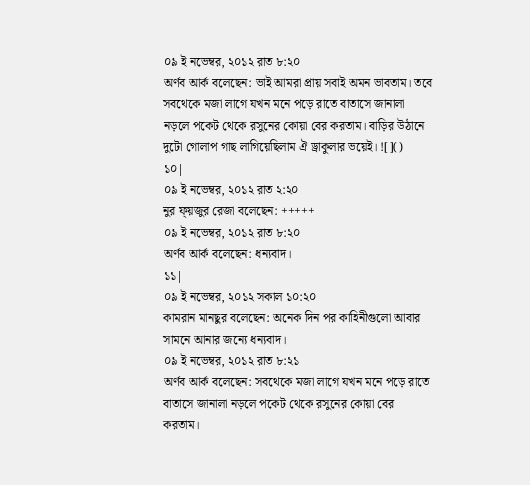০৯ ই নভেম্বর, ২০১২ রাত ৮:২০
অর্ণব আর্ক বলেছেন: ভাই আমরা প্রায় সবাই অমন ভাবতাম। তবে সবথেকে মজা লাগে যখন মনে পড়ে রাতে বাতাসে জানালা নড়লে পকেট থেকে রসুনের কোয়া বের করতাম। বাড়ির উঠানে দুটো গোলাপ গাছ লাগিয়েছিলাম ঐ ড্রাকুলার ভয়েই। ![]()
১০|
০৯ ই নভেম্বর, ২০১২ রাত ২:২০
নুর ফ্য়জুর রেজা বলেছেন: +++++
০৯ ই নভেম্বর, ২০১২ রাত ৮:২০
অর্ণব আর্ক বলেছেন: ধন্যবাদ।
১১|
০৯ ই নভেম্বর, ২০১২ সকাল ১০:২০
কামরান মানছুর বলেছেন: অনেক দিন পর কাহিনীগুলো আবার সামনে আনার জন্যে ধন্যবাদ।
০৯ ই নভেম্বর, ২০১২ রাত ৮:২১
অর্ণব আর্ক বলেছেন: সবথেকে মজা লাগে যখন মনে পড়ে রাতে বাতাসে জানালা নড়লে পকেট থেকে রসুনের কোয়া বের করতাম।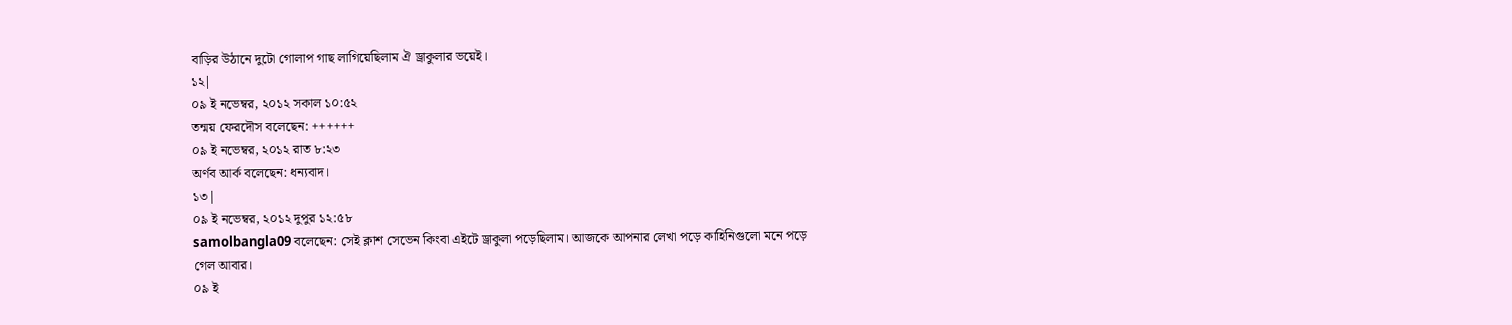বাড়ির উঠানে দুটো গোলাপ গাছ লাগিয়েছিলাম ঐ ড্রাকুলার ভয়েই।
১২|
০৯ ই নভেম্বর, ২০১২ সকাল ১০:৫২
তন্ময় ফেরদৌস বলেছেন: ++++++
০৯ ই নভেম্বর, ২০১২ রাত ৮:২৩
অর্ণব আর্ক বলেছেন: ধন্যবাদ।
১৩|
০৯ ই নভেম্বর, ২০১২ দুপুর ১২:৫৮
samolbangla09 বলেছেন: সেই ক্লাশ সেভেন কিংবা এইটে ড্রাকুলা পড়েছিলাম। আজকে আপনার লেখা পড়ে কাহিনিগুলো মনে পড়ে গেল আবার।
০৯ ই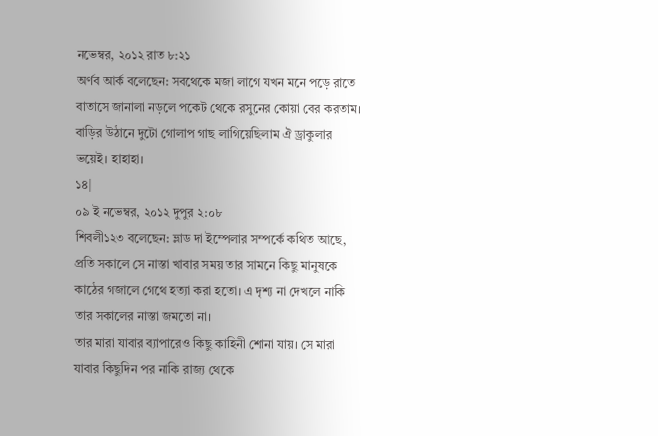নভেম্বর, ২০১২ রাত ৮:২১
অর্ণব আর্ক বলেছেন: সবথেকে মজা লাগে যখন মনে পড়ে রাতে বাতাসে জানালা নড়লে পকেট থেকে রসুনের কোয়া বের করতাম। বাড়ির উঠানে দুটো গোলাপ গাছ লাগিয়েছিলাম ঐ ড্রাকুলার ভয়েই। হাহাহা।
১৪|
০৯ ই নভেম্বর, ২০১২ দুপুর ২:০৮
শিবলী১২৩ বলেছেন: ভ্লাড দা ইম্পেলার সম্পর্কে কথিত আছে, প্রতি সকালে সে নাস্তা খাবার সময় তার সামনে কিছু মানুষকে কাঠের গজালে গেথে হত্যা করা হতো। এ দৃশ্য না দেখলে নাকি তার সকালের নাস্তা জমতো না।
তার মারা যাবার ব্যাপারেও কিছু কাহিনী শোনা যায়। সে মারা যাবার কিছুদিন পর নাকি রাজ্য থেকে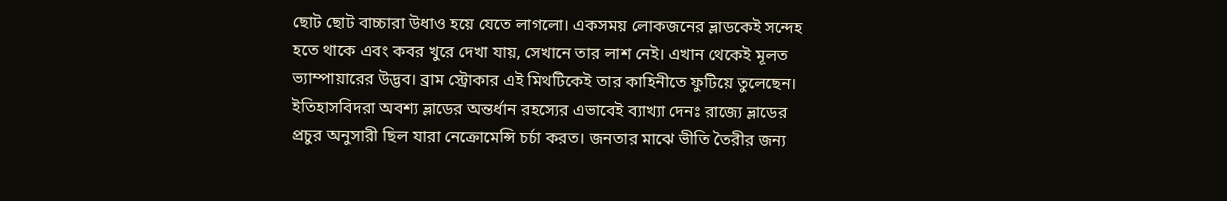ছোট ছোট বাচ্চারা উধাও হয়ে যেতে লাগলো। একসময় লোকজনের ভ্লাডকেই সন্দেহ হতে থাকে এবং কবর খুরে দেখা যায়, সেখানে তার লাশ নেই। এখান থেকেই মূলত ভ্যাম্পায়ারের উদ্ভব। ব্রাম স্ট্রোকার এই মিথটিকেই তার কাহিনীতে ফুটিয়ে তুলেছেন।
ইতিহাসবিদরা অবশ্য ভ্লাডের অন্তর্ধান রহস্যের এভাবেই ব্যাখ্যা দেনঃ রাজ্যে ভ্লাডের প্রচুর অনুসারী ছিল যারা নেক্রোমেন্সি চর্চা করত। জনতার মাঝে ভীতি তৈরীর জন্য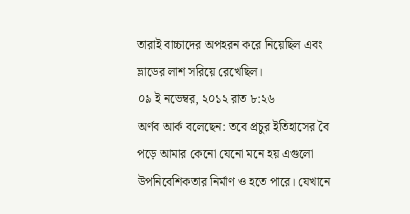তারাই বাচ্চাদের অপহরন করে নিয়েছিল এবং ভ্লাডের লাশ সরিয়ে রেখেছিল।
০৯ ই নভেম্বর, ২০১২ রাত ৮:২৬
অর্ণব আর্ক বলেছেন: তবে প্রচুর ইতিহাসের বৈ পড়ে আমার কেনো যেনো মনে হয় এগুলো উপনিবেশিকতার নির্মাণ ও হতে পারে। যেখানে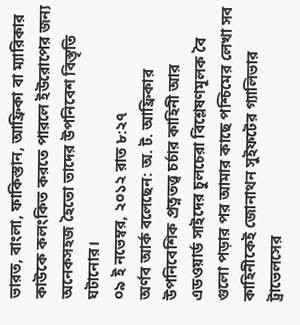ভারত, বাংলা, ফাকিস্তান, আফ্রিকা বা ম্যারিকার কাউকে কলংকিত করতে পারলে ইউরোপের জন্য অনেকসহজ হৈতো তাদের উপনিবেশ বিস্তৃতি ঘটানোর।
০৯ ই নভেম্বর, ২০১২ রাত ৮:২৭
অর্ণব আর্ক বলেছেন: অ. ট. আফ্রিকার উপনিবেশিক প্রত্নতত্ত্ব চর্চার কাহিনী আর এডওয়ার্ড সাইদের চুলচেরা বিশ্লেষণমূলক বৈ গুলো পড়ার পর আমার কাছে পশ্চিমের লেখা সব কাহিনীকেই জোনাথন সুইফটের গ্যালিভার ট্রাভেলসের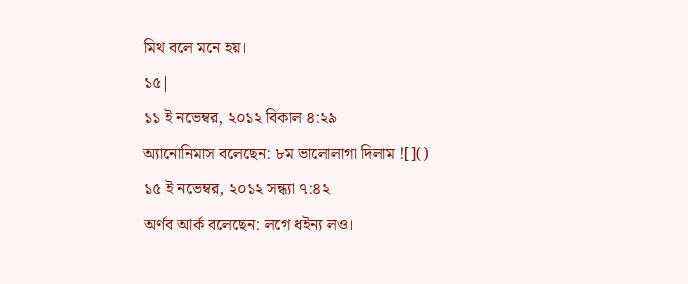মিথ বলে মনে হয়।
১৫|
১১ ই নভেম্বর, ২০১২ বিকাল ৪:২৯
অ্যানোনিমাস বলেছেন: ৮ম ভালোলাগা দিলাম ![]()
১৫ ই নভেম্বর, ২০১২ সন্ধ্যা ৭:৪২
অর্ণব আর্ক বলেছেন: লগে ধইন্য লও।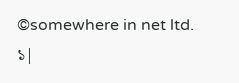©somewhere in net ltd.
১|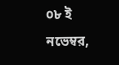০৮ ই নভেম্বর,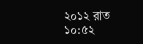২০১২ রাত ১০:৫২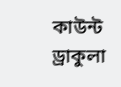কাউন্ট ড্রাকুলা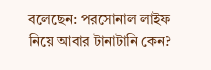বলেছেন: পরসোনাল লাইফ নিয়ে আবার টানাটানি কেন?